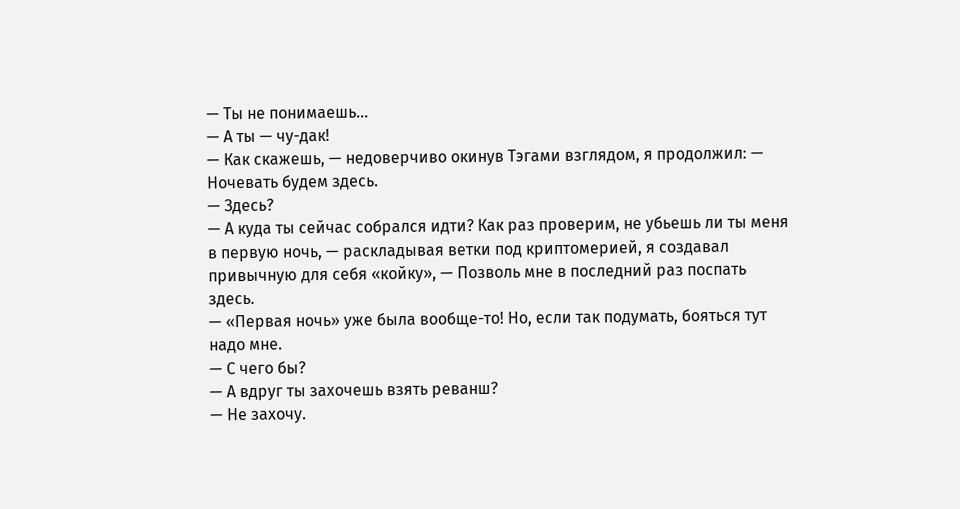— Ты не понимаешь…
— А ты — чу-дак!
— Как скажешь, — недоверчиво окинув Тэгами взглядом, я продолжил: — Ночевать будем здесь.
— Здесь?
— А куда ты сейчас собрался идти? Как раз проверим, не убьешь ли ты меня в первую ночь, — раскладывая ветки под криптомерией, я создавал привычную для себя «койку», — Позволь мне в последний раз поспать здесь.
— «Первая ночь» уже была вообще-то! Но, если так подумать, бояться тут надо мне.
— С чего бы?
— А вдруг ты захочешь взять реванш?
— Не захочу.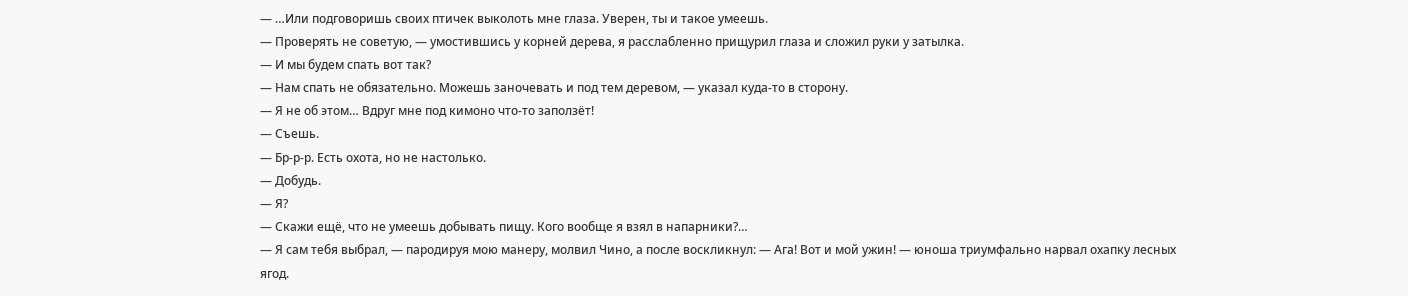— …Или подговоришь своих птичек выколоть мне глаза. Уверен, ты и такое умеешь.
— Проверять не советую, — умостившись у корней дерева, я расслабленно прищурил глаза и сложил руки у затылка.
— И мы будем спать вот так?
— Нам спать не обязательно. Можешь заночевать и под тем деревом, — указал куда-то в сторону.
— Я не об этом… Вдруг мне под кимоно что-то заползёт!
— Съешь.
— Бр-р-р. Есть охота, но не настолько.
— Добудь.
— Я?
— Скажи ещё, что не умеешь добывать пищу. Кого вообще я взял в напарники?…
— Я сам тебя выбрал, — пародируя мою манеру, молвил Чино, а после воскликнул: — Ага! Вот и мой ужин! — юноша триумфально нарвал охапку лесных ягод.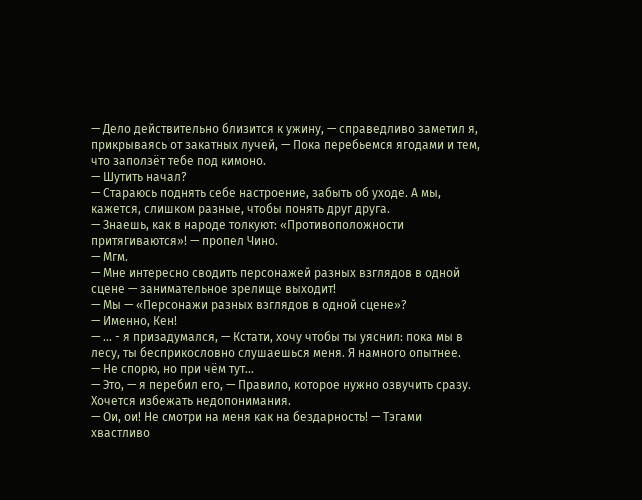— Дело действительно близится к ужину, — справедливо заметил я, прикрываясь от закатных лучей, — Пока перебьемся ягодами и тем, что заползёт тебе под кимоно.
— Шутить начал?
— Стараюсь поднять себе настроение, забыть об уходе. А мы, кажется, слишком разные, чтобы понять друг друга.
— Знаешь, как в народе толкуют: «Противоположности притягиваются»! — пропел Чино.
— Мгм.
— Мне интересно сводить персонажей разных взглядов в одной сцене — занимательное зрелище выходит!
— Мы — «Персонажи разных взглядов в одной сцене»?
— Именно, Кен!
— … - я призадумался, — Кстати, хочу чтобы ты уяснил: пока мы в лесу, ты бесприкословно слушаешься меня. Я намного опытнее.
— Не спорю, но при чём тут…
— Это, — я перебил его, — Правило, которое нужно озвучить сразу. Хочется избежать недопонимания.
— Ои, ои! Не смотри на меня как на бездарность! — Тэгами хвастливо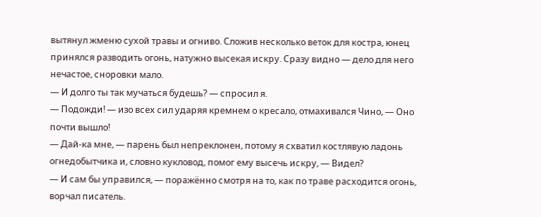вытянул жменю сухой травы и огниво. Сложив несколько веток для костра, юнец принялся разводить огонь, натужно высекая искру. Сразу видно — дело для него нечастое, сноровки мало.
— И долго ты так мучаться будешь? — спросил я.
— Подожди! — изо всех сил ударяя кремнем о кресало, отмахивался Чино, — Оно почти вышло!
— Дай-ка мне, — парень был непреклонен, потому я схватил костлявую ладонь огнедобытчика и, словно кукловод, помог ему высечь искру, — Видел?
— И сам бы управился, — поражённо смотря на то, как по траве расходится огонь, ворчал писатель.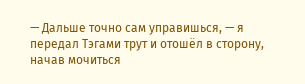— Дальше точно сам управишься, — я передал Тэгами трут и отошёл в сторону, начав мочиться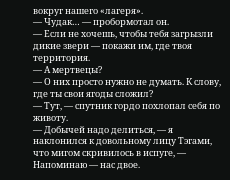вокруг нашего «лагеря».
— Чудак… — пробормотал он.
— Если не хочешь, чтобы тебя загрызли дикие звери — покажи им, где твоя территория.
— А мертвецы?
— О них просто нужно не думать. К слову, где ты свои ягоды сложил?
— Тут, — спутник гордо похлопал себя по животу.
— Добычей надо делиться, — я наклонился к довольному лицу Тэгами, что мигом скривилось в испуге, — Напоминаю — нас двое.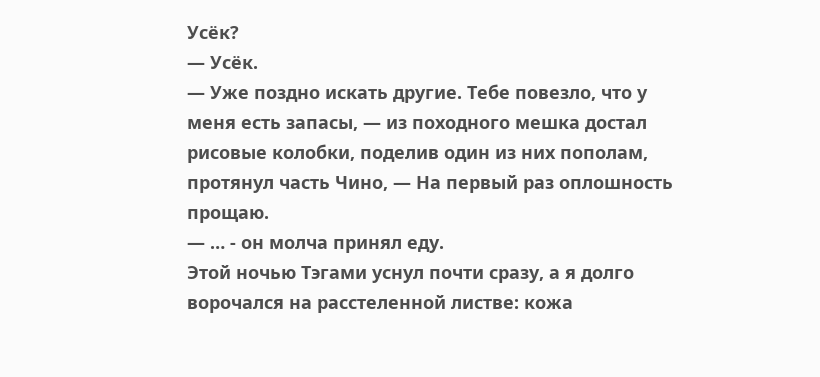Усёк?
— Усёк.
— Уже поздно искать другие. Тебе повезло, что у меня есть запасы, — из походного мешка достал рисовые колобки, поделив один из них пополам, протянул часть Чино, — На первый раз оплошность прощаю.
— … - он молча принял еду.
Этой ночью Тэгами уснул почти сразу, а я долго ворочался на расстеленной листве: кожа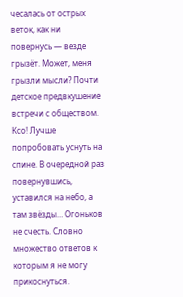чесалась от острых веток, как ни повернусь — везде грызёт. Может, меня грызли мысли? Почти детское предвкушение встречи с обществом.
Ксо! Лучше попробовать уснуть на спине. В очередной раз повернувшись, уставился на небо, а там звёзды… Огоньков не счесть. Словно множество ответов к которым я не могу прикоснуться.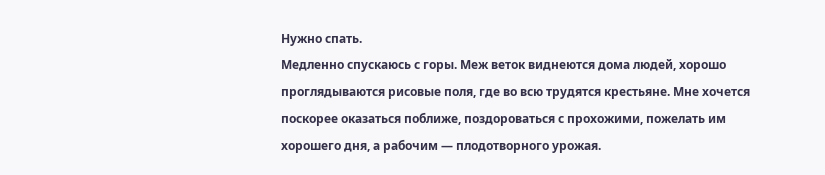Нужно спать.
Медленно спускаюсь с горы. Меж веток виднеются дома людей, хорошо проглядываются рисовые поля, где во всю трудятся крестьяне. Мне хочется поскорее оказаться поближе, поздороваться с прохожими, пожелать им хорошего дня, а рабочим — плодотворного урожая.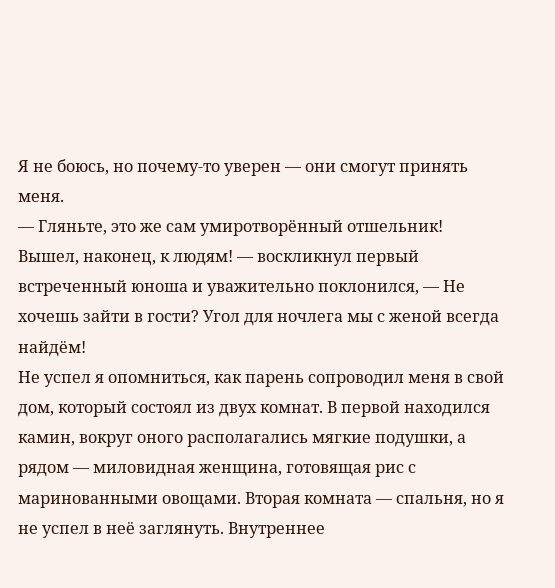Я не боюсь, но почему-то уверен — они смогут принять меня.
— Гляньте, это же сам умиротворённый отшельник! Вышел, наконец, к людям! — воскликнул первый встреченный юноша и уважительно поклонился, — Не хочешь зайти в гости? Угол для ночлега мы с женой всегда найдём!
Не успел я опомниться, как парень сопроводил меня в свой дом, который состоял из двух комнат. В первой находился камин, вокруг оного располагались мягкие подушки, а рядом — миловидная женщина, готовящая рис с маринованными овощами. Вторая комната — спальня, но я не успел в неё заглянуть. Внутреннее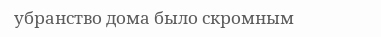убранство дома было скромным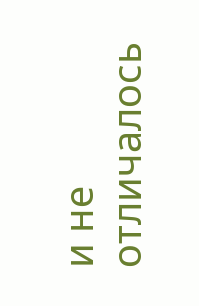и не отличалось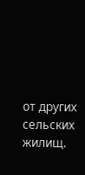от других сельских жилищ.